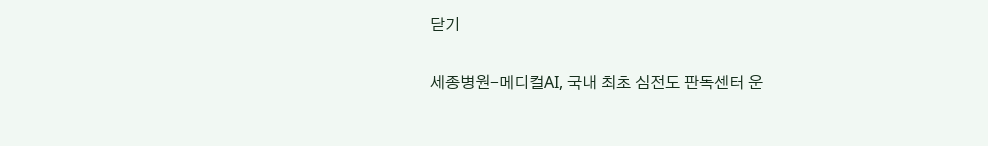닫기

세종병원-메디컬AI, 국내 최초 심전도 판독센터 운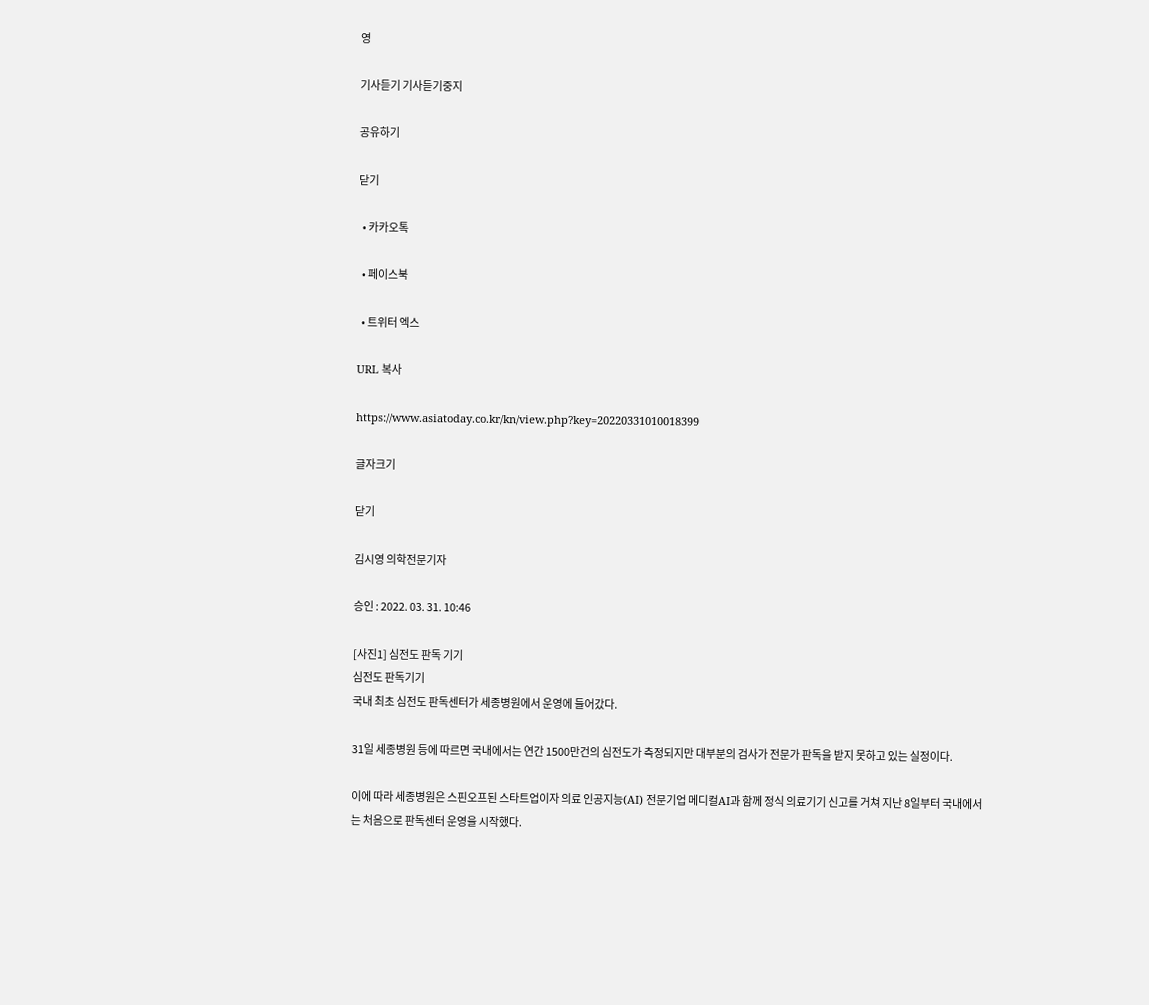영

기사듣기 기사듣기중지

공유하기

닫기

  • 카카오톡

  • 페이스북

  • 트위터 엑스

URL 복사

https://www.asiatoday.co.kr/kn/view.php?key=20220331010018399

글자크기

닫기

김시영 의학전문기자

승인 : 2022. 03. 31. 10:46

[사진1] 심전도 판독 기기
심전도 판독기기
국내 최초 심전도 판독센터가 세종병원에서 운영에 들어갔다.

31일 세종병원 등에 따르면 국내에서는 연간 1500만건의 심전도가 측정되지만 대부분의 검사가 전문가 판독을 받지 못하고 있는 실정이다.

이에 따라 세종병원은 스핀오프된 스타트업이자 의료 인공지능(AI) 전문기업 메디컬AI과 함께 정식 의료기기 신고를 거쳐 지난 8일부터 국내에서는 처음으로 판독센터 운영을 시작했다.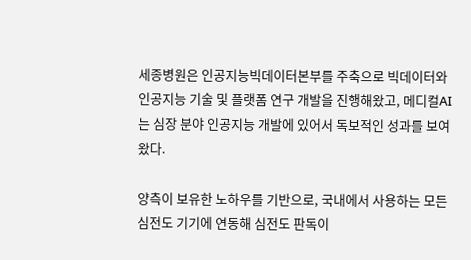세종병원은 인공지능빅데이터본부를 주축으로 빅데이터와 인공지능 기술 및 플랫폼 연구 개발을 진행해왔고, 메디컬AI는 심장 분야 인공지능 개발에 있어서 독보적인 성과를 보여왔다.

양측이 보유한 노하우를 기반으로, 국내에서 사용하는 모든 심전도 기기에 연동해 심전도 판독이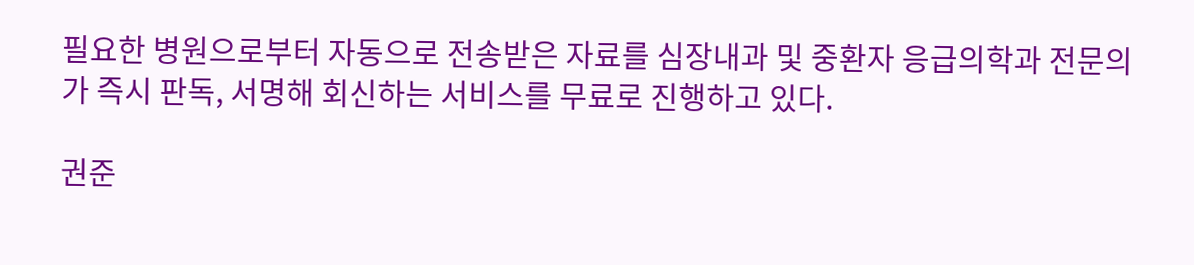필요한 병원으로부터 자동으로 전송받은 자료를 심장내과 및 중환자 응급의학과 전문의가 즉시 판독, 서명해 회신하는 서비스를 무료로 진행하고 있다.

권준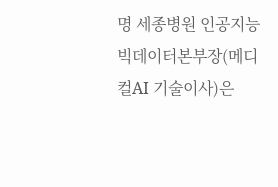명 세종병원 인공지능빅데이터본부장(메디컬AI 기술이사)은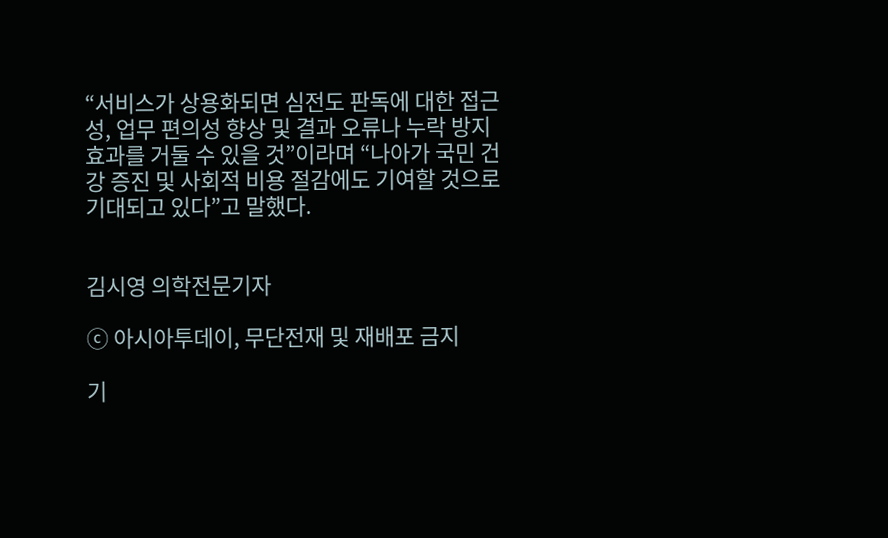“서비스가 상용화되면 심전도 판독에 대한 접근성, 업무 편의성 향상 및 결과 오류나 누락 방지 효과를 거둘 수 있을 것”이라며 “나아가 국민 건강 증진 및 사회적 비용 절감에도 기여할 것으로 기대되고 있다”고 말했다.


김시영 의학전문기자

ⓒ 아시아투데이, 무단전재 및 재배포 금지

기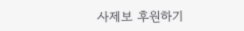사제보 후원하기